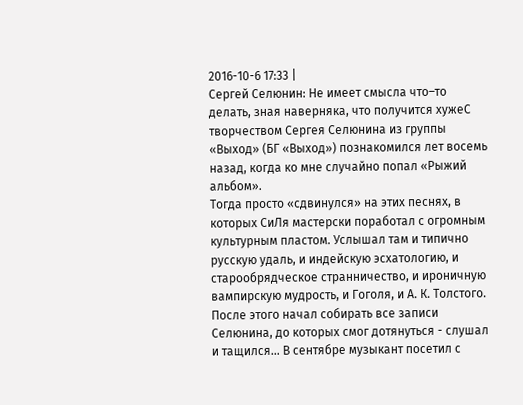2016-10-6 17:33 |
Сергей Селюнин: Не имеет смысла что–то делать, зная наверняка, что получится хужеС творчеством Сергея Селюнина из группы «Выход» (БГ «Выход») познакомился лет восемь назад, когда ко мне случайно попал «Рыжий альбом».
Тогда просто «сдвинулся» на этих песнях, в которых СиЛя мастерски поработал с огромным культурным пластом. Услышал там и типично русскую удаль, и индейскую эсхатологию, и старообрядческое странничество, и ироничную вампирскую мудрость, и Гоголя, и А. К. Толстого. После этого начал собирать все записи Селюнина, до которых смог дотянуться - слушал и тащился… В сентябре музыкант посетил с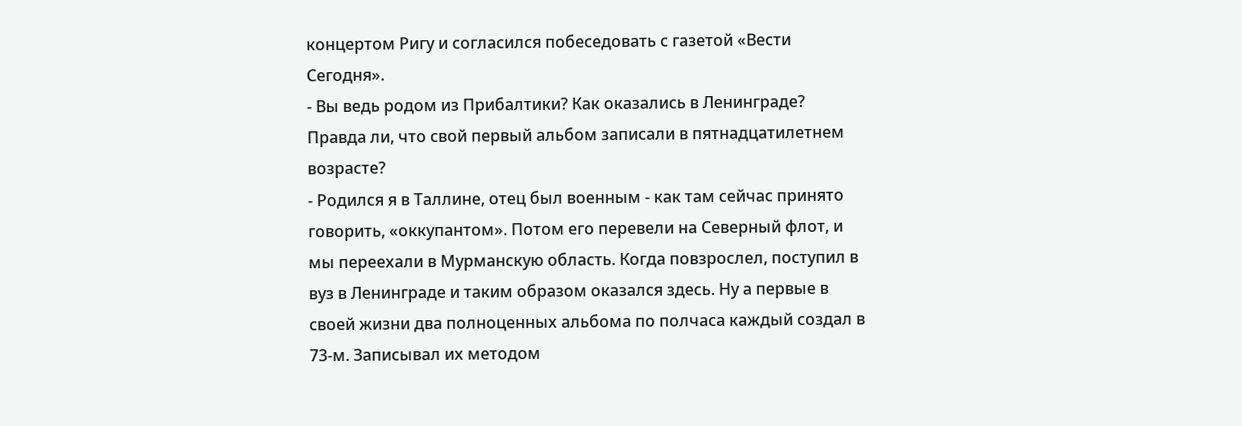концертом Ригу и согласился побеседовать с газетой «Вести Сегодня».
- Вы ведь родом из Прибалтики? Как оказались в Ленинграде? Правда ли, что свой первый альбом записали в пятнадцатилетнем возрасте?
- Родился я в Таллине, отец был военным - как там сейчас принято говорить, «оккупантом». Потом его перевели на Северный флот, и мы переехали в Мурманскую область. Когда повзрослел, поступил в вуз в Ленинграде и таким образом оказался здесь. Ну а первые в своей жизни два полноценных альбома по полчаса каждый создал в 73-м. Записывал их методом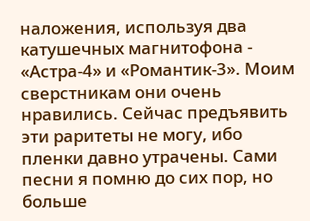наложения, используя два катушечных магнитофона - «Астра-4» и «Романтик-3». Моим сверстникам они очень нравились. Сейчас предъявить эти раритеты не могу, ибо пленки давно утрачены. Сами песни я помню до сих пор, но больше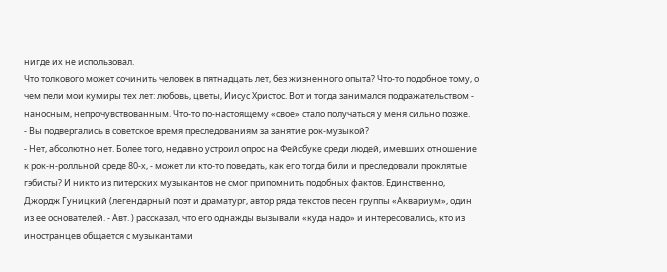нигде их не использовал.
Что толкового может сочинить человек в пятнадцать лет, без жизненного опыта? Что-то подобное тому, о чем пели мои кумиры тех лет: любовь, цветы, Иисус Христос. Вот и тогда занимался подражательством - наносным, непрочувствованным. Что-то по-настоящему «свое» стало получаться у меня сильно позже.
- Вы подвергались в советское время преследованиям за занятие рок-музыкой?
- Нет, абсолютно нет. Более того, недавно устроил опрос на Фейсбуке среди людей, имевших отношение к рок-н-ролльной среде 80-х, - может ли кто-то поведать, как его тогда били и преследовали проклятые гэбисты? И никто из питерских музыкантов не смог припомнить подобных фактов. Единственно, Джордж Гуницкий (легендарный поэт и драматург, автор ряда текстов песен группы «Аквариум», один из ее основателей. - Авт. ) рассказал, что его однажды вызывали «куда надо» и интересовались, кто из иностранцев общается с музыкантами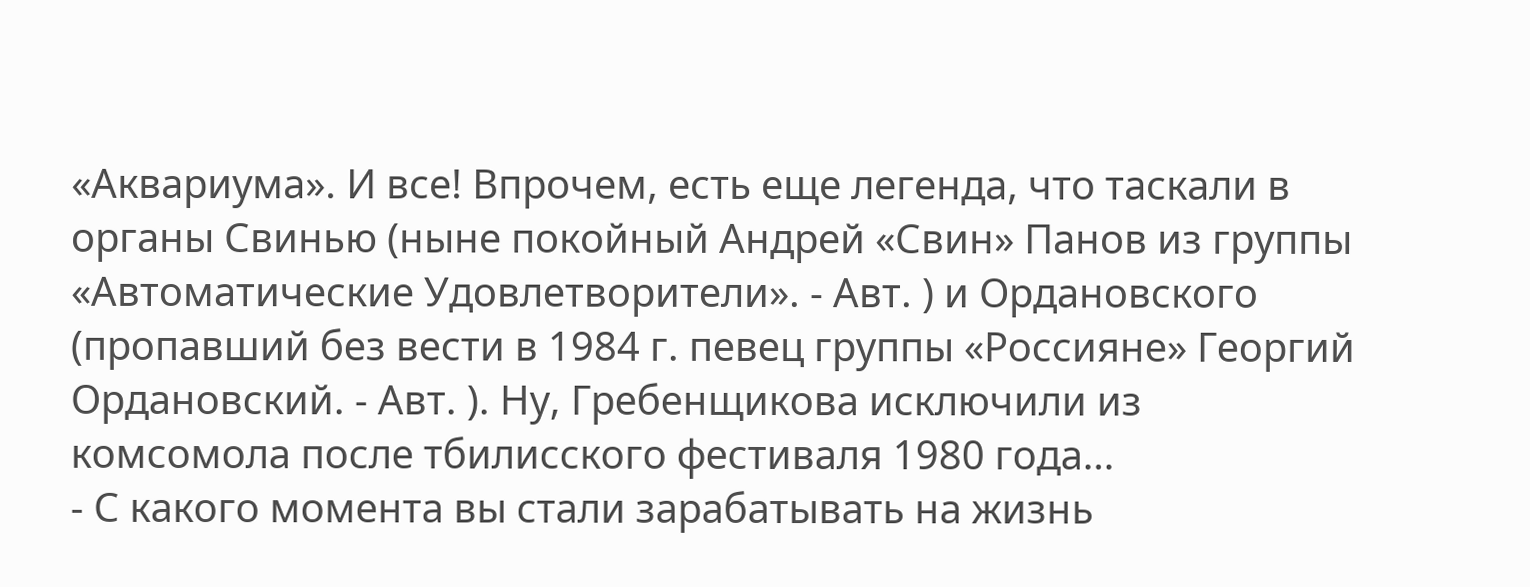«Аквариума». И все! Впрочем, есть еще легенда, что таскали в органы Свинью (ныне покойный Андрей «Свин» Панов из группы «Автоматические Удовлетворители». - Авт. ) и Ордановского (пропавший без вести в 1984 г. певец группы «Россияне» Георгий Ордановский. - Авт. ). Ну, Гребенщикова исключили из комсомола после тбилисского фестиваля 1980 года…
- С какого момента вы стали зарабатывать на жизнь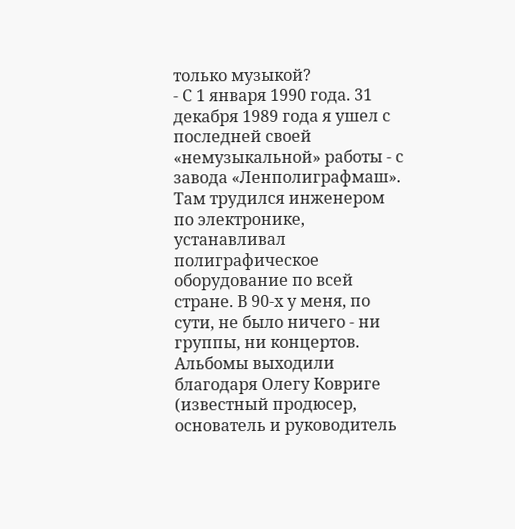только музыкой?
- С 1 января 1990 года. 31 декабря 1989 года я ушел с последней своей «немузыкальной» работы - с завода «Ленполиграфмаш». Там трудился инженером по электронике, устанавливал полиграфическое оборудование по всей стране. В 90-х у меня, по сути, не было ничего - ни группы, ни концертов. Альбомы выходили благодаря Олегу Ковриге (известный продюсер, основатель и руководитель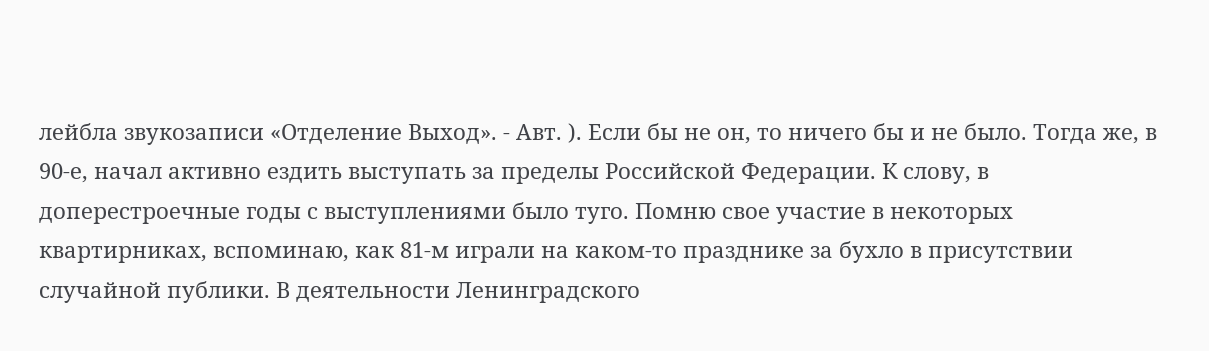лейбла звукозаписи «Отделение Выход». - Авт. ). Если бы не он, то ничего бы и не было. Тогда же, в 90-е, начал активно ездить выступать за пределы Российской Федерации. К слову, в доперестроечные годы с выступлениями было туго. Помню свое участие в некоторых квартирниках, вспоминаю, как 81-м играли на каком-то празднике за бухло в присутствии случайной публики. В деятельности Ленинградского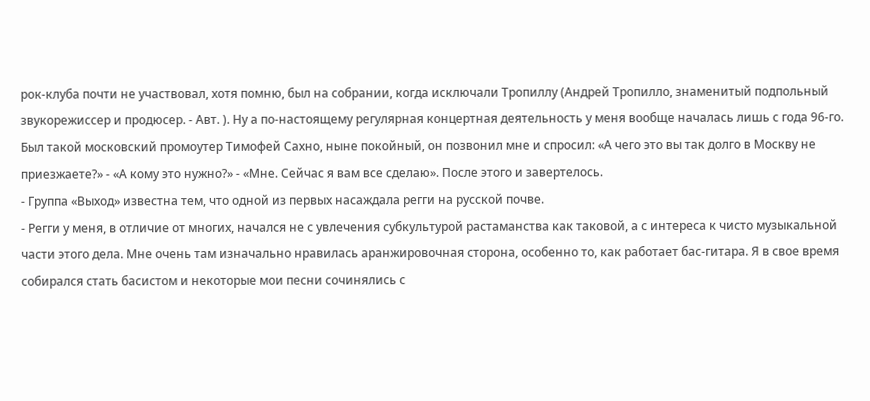рок-клуба почти не участвовал, хотя помню, был на собрании, когда исключали Тропиллу (Андрей Тропилло, знаменитый подпольный звукорежиссер и продюсер. - Авт. ). Ну а по-настоящему регулярная концертная деятельность у меня вообще началась лишь с года 96-го. Был такой московский промоутер Тимофей Сахно, ныне покойный, он позвонил мне и спросил: «А чего это вы так долго в Москву не приезжаете?» - «А кому это нужно?» - «Мне. Сейчас я вам все сделаю». После этого и завертелось.
- Группа «Выход» известна тем, что одной из первых насаждала регги на русской почве.
- Регги у меня, в отличие от многих, начался не с увлечения субкультурой растаманства как таковой, а с интереса к чисто музыкальной части этого дела. Мне очень там изначально нравилась аранжировочная сторона, особенно то, как работает бас-гитара. Я в свое время собирался стать басистом и некоторые мои песни сочинялись с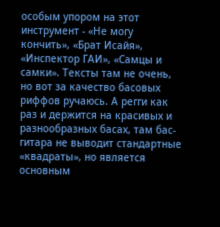особым упором на этот инструмент - «Не могу кончить», «Брат Исайя», «Инспектор ГАИ», «Самцы и самки». Тексты там не очень, но вот за качество басовых риффов ручаюсь. А регги как раз и держится на красивых и разнообразных басах, там бас-гитара не выводит стандартные «квадраты», но является основным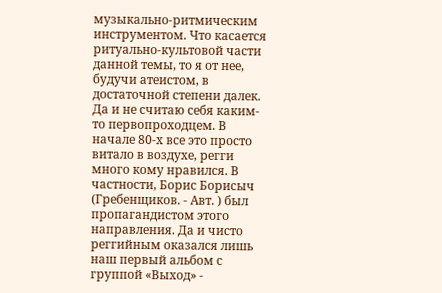музыкально-ритмическим инструментом. Что касается ритуально-культовой части данной темы, то я от нее, будучи атеистом, в достаточной степени далек. Да и не считаю себя каким-то первопроходцем. В начале 80-х все это просто витало в воздухе, регги много кому нравился. В частности, Борис Борисыч (Гребенщиков. - Авт. ) был пропагандистом этого направления. Да и чисто реггийным оказался лишь наш первый альбом с группой «Выход» -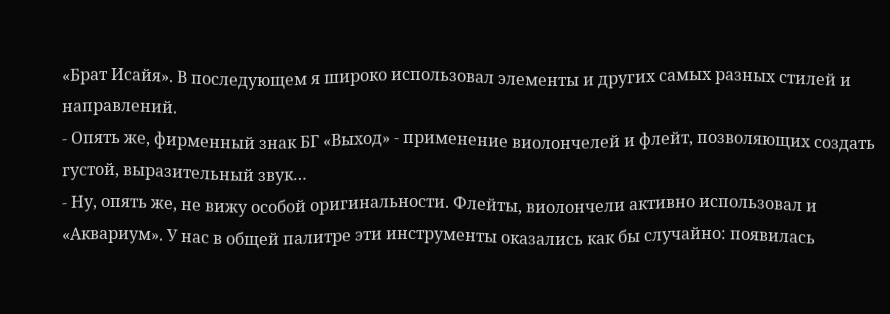«Брат Исайя». В последующем я широко использовал элементы и других самых разных стилей и направлений.
- Опять же, фирменный знак БГ «Выход» - применение виолончелей и флейт, позволяющих создать густой, выразительный звук…
- Ну, опять же, не вижу особой оригинальности. Флейты, виолончели активно использовал и «Аквариум». У нас в общей палитре эти инструменты оказались как бы случайно: появилась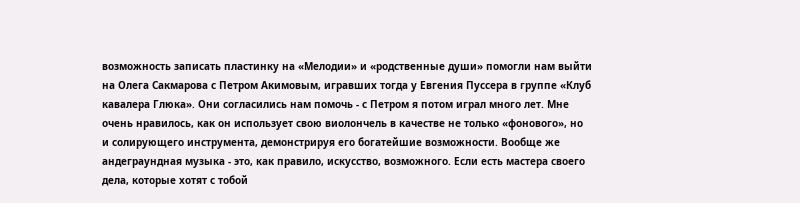возможность записать пластинку на «Мелодии» и «родственные души» помогли нам выйти на Олега Сакмарова с Петром Акимовым, игравших тогда у Евгения Пуссера в группе «Клуб кавалера Глюка». Они согласились нам помочь - с Петром я потом играл много лет. Мне очень нравилось, как он использует свою виолончель в качестве не только «фонового», но и солирующего инструмента, демонстрируя его богатейшие возможности. Вообще же андеграундная музыка - это, как правило, искусство, возможного. Если есть мастера своего дела, которые хотят с тобой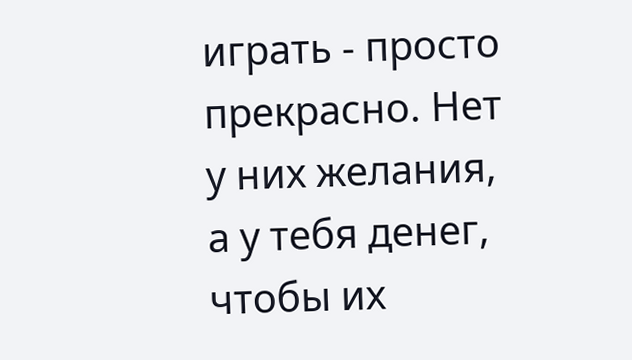играть - просто прекрасно. Нет у них желания, а у тебя денег, чтобы их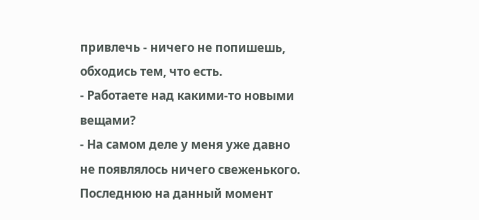привлечь - ничего не попишешь, обходись тем, что есть.
- Работаете над какими-то новыми вещами?
- На самом деле у меня уже давно не появлялось ничего свеженького. Последнюю на данный момент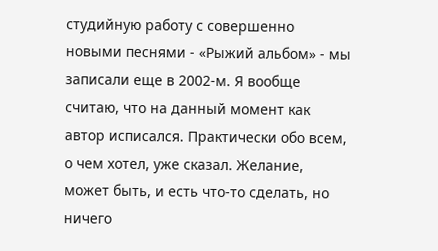студийную работу с совершенно новыми песнями - «Рыжий альбом» - мы записали еще в 2002-м. Я вообще считаю, что на данный момент как автор исписался. Практически обо всем, о чем хотел, уже сказал. Желание, может быть, и есть что-то сделать, но ничего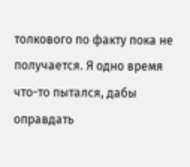толкового по факту пока не получается. Я одно время что-то пытался, дабы оправдать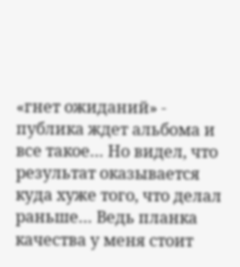«гнет ожиданий» - публика ждет альбома и все такое… Но видел, что результат оказывается куда хуже того, что делал раньше… Ведь планка качества у меня стоит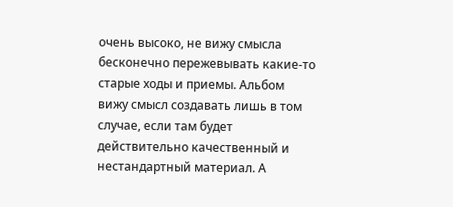очень высоко, не вижу смысла бесконечно пережевывать какие-то старые ходы и приемы. Альбом вижу смысл создавать лишь в том случае, если там будет действительно качественный и нестандартный материал. А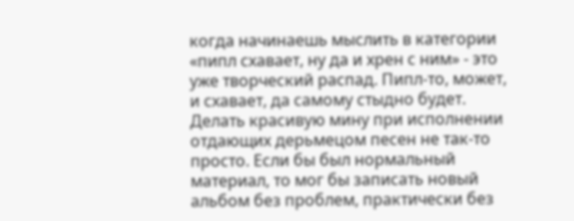когда начинаешь мыслить в категории «пипл схавает, ну да и хрен с ним» - это уже творческий распад. Пипл-то, может, и схавает, да самому стыдно будет. Делать красивую мину при исполнении отдающих дерьмецом песен не так-то просто. Если бы был нормальный материал, то мог бы записать новый альбом без проблем, практически без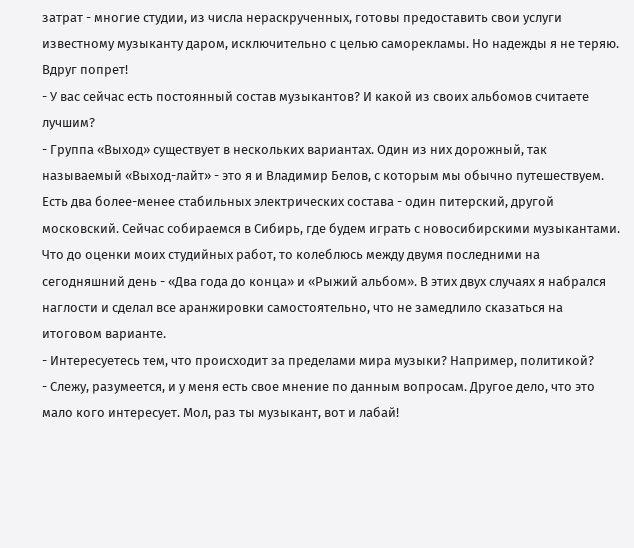затрат - многие студии, из числа нераскрученных, готовы предоставить свои услуги известному музыканту даром, исключительно с целью саморекламы. Но надежды я не теряю. Вдруг попрет!
- У вас сейчас есть постоянный состав музыкантов? И какой из своих альбомов считаете лучшим?
- Группа «Выход» существует в нескольких вариантах. Один из них дорожный, так называемый «Выход-лайт» - это я и Владимир Белов, с которым мы обычно путешествуем. Есть два более-менее стабильных электрических состава - один питерский, другой московский. Сейчас собираемся в Сибирь, где будем играть с новосибирскими музыкантами. Что до оценки моих студийных работ, то колеблюсь между двумя последними на сегодняшний день - «Два года до конца» и «Рыжий альбом». В этих двух случаях я набрался наглости и сделал все аранжировки самостоятельно, что не замедлило сказаться на итоговом варианте.
- Интересуетесь тем, что происходит за пределами мира музыки? Например, политикой?
- Слежу, разумеется, и у меня есть свое мнение по данным вопросам. Другое дело, что это мало кого интересует. Мол, раз ты музыкант, вот и лабай!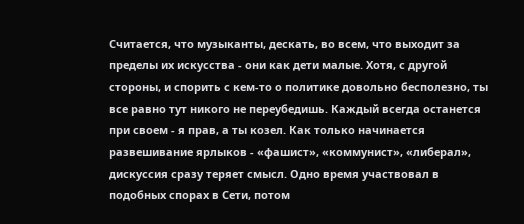Считается, что музыканты, дескать, во всем, что выходит за пределы их искусства - они как дети малые. Хотя, с другой стороны, и спорить с кем-то о политике довольно бесполезно, ты все равно тут никого не переубедишь. Каждый всегда останется при своем - я прав, а ты козел. Как только начинается развешивание ярлыков - «фашист», «коммунист», «либерал», дискуссия сразу теряет смысл. Одно время участвовал в подобных спорах в Сети, потом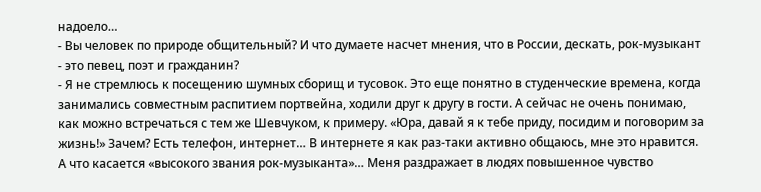надоело…
- Вы человек по природе общительный? И что думаете насчет мнения, что в России, дескать, рок-музыкант - это певец, поэт и гражданин?
- Я не стремлюсь к посещению шумных сборищ и тусовок. Это еще понятно в студенческие времена, когда занимались совместным распитием портвейна, ходили друг к другу в гости. А сейчас не очень понимаю, как можно встречаться с тем же Шевчуком, к примеру. «Юра, давай я к тебе приду, посидим и поговорим за жизнь!» Зачем? Есть телефон, интернет… В интернете я как раз-таки активно общаюсь, мне это нравится. А что касается «высокого звания рок-музыканта»… Меня раздражает в людях повышенное чувство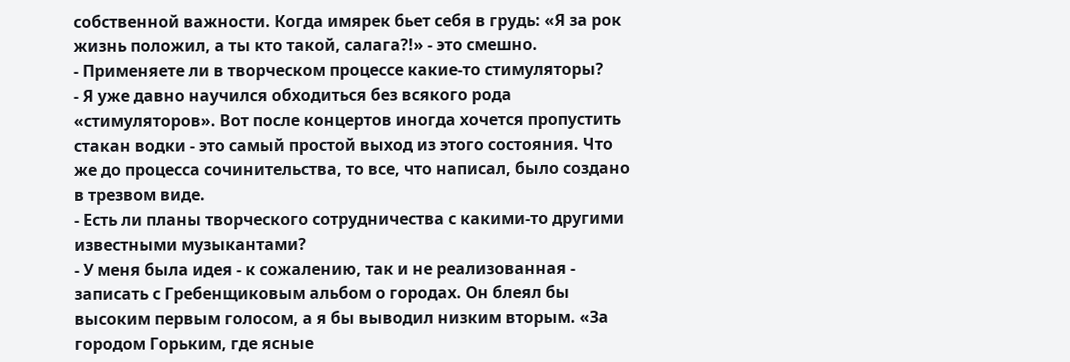собственной важности. Когда имярек бьет себя в грудь: «Я за рок жизнь положил, а ты кто такой, салага?!» - это смешно.
- Применяете ли в творческом процессе какие-то стимуляторы?
- Я уже давно научился обходиться без всякого рода «стимуляторов». Вот после концертов иногда хочется пропустить стакан водки - это самый простой выход из этого состояния. Что же до процесса сочинительства, то все, что написал, было создано в трезвом виде.
- Есть ли планы творческого сотрудничества с какими-то другими известными музыкантами?
- У меня была идея - к сожалению, так и не реализованная - записать с Гребенщиковым альбом о городах. Он блеял бы высоким первым голосом, а я бы выводил низким вторым. «За городом Горьким, где ясные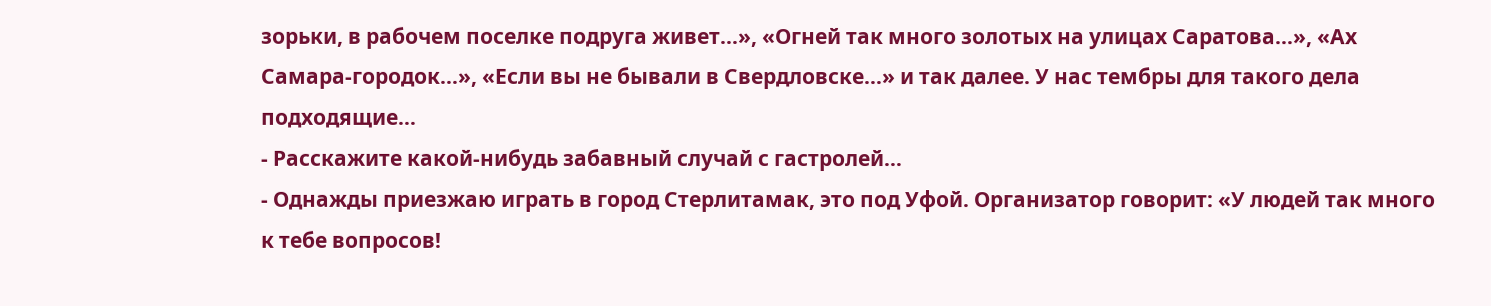зорьки, в рабочем поселке подруга живет…», «Огней так много золотых на улицах Саратова…», «Ах Самара-городок…», «Если вы не бывали в Свердловске…» и так далее. У нас тембры для такого дела подходящие…
- Расскажите какой-нибудь забавный случай с гастролей…
- Однажды приезжаю играть в город Стерлитамак, это под Уфой. Организатор говорит: «У людей так много к тебе вопросов!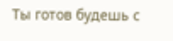Ты готов будешь с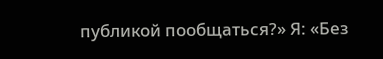публикой пообщаться?» Я: «Без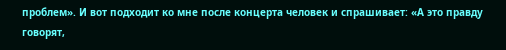проблем». И вот подходит ко мне после концерта человек и спрашивает: «А это правду говорят,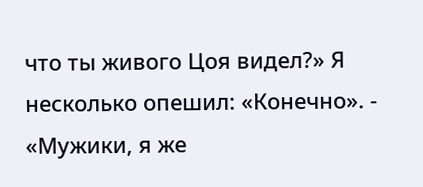что ты живого Цоя видел?» Я несколько опешил: «Конечно». - «Мужики, я же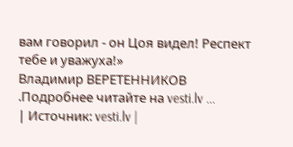вам говорил - он Цоя видел! Респект тебе и уважуха!»
Владимир ВЕРЕТЕННИКОВ
.Подробнее читайте на vesti.lv ...
| Источник: vesti.lv |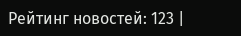Рейтинг новостей: 123 |